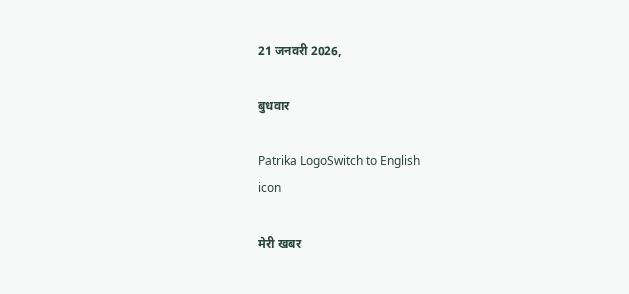21 जनवरी 2026,

बुधवार

Patrika LogoSwitch to English
icon

मेरी खबर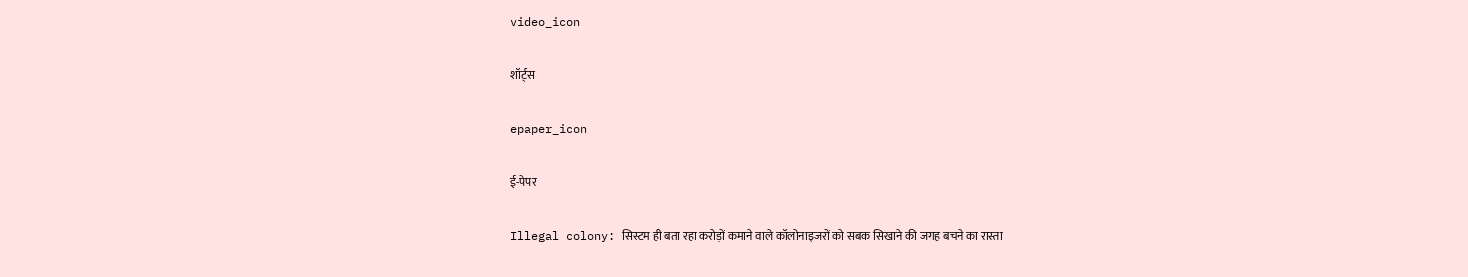video_icon

शॉर्ट्स

epaper_icon

ई-पेपर

Illegal colony: सिस्टम ही बता रहा करोड़ों कमाने वाले कॉलोनाइजरों को सबक सिखाने की जगह बचने का रास्ता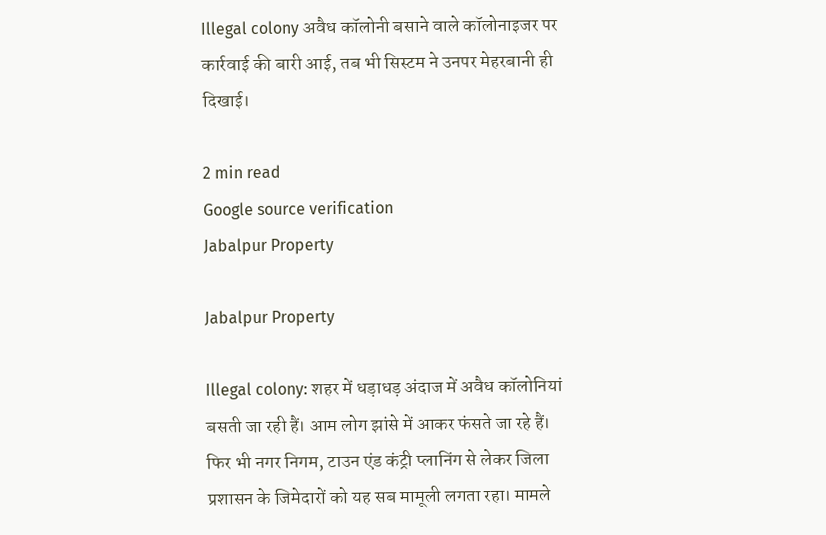Illegal colony अवैध कॉलोनी बसाने वाले कॉलोनाइजर पर कार्रवाई की बारी आई, तब भी सिस्टम ने उनपर मेहरबानी ही दिखाई।

2 min read
Google source verification
Jabalpur Property

Jabalpur Property

Illegal colony: शहर में धड़ाधड़ अंदाज में अवैध कॉलोनियां बसती जा रही हैं। आम लोग झांसे में आकर फंसते जा रहे हैं। फिर भी नगर निगम, टाउन एंड कंट्री प्लानिंग से लेकर जिला प्रशासन के जिमेदारों को यह सब मामूली लगता रहा। मामले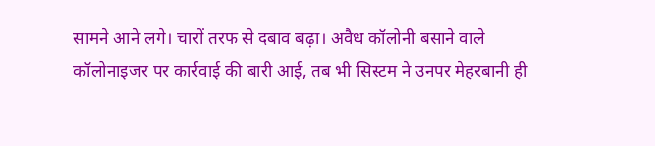सामने आने लगे। चारों तरफ से दबाव बढ़ा। अवैध कॉलोनी बसाने वाले कॉलोनाइजर पर कार्रवाई की बारी आई, तब भी सिस्टम ने उनपर मेहरबानी ही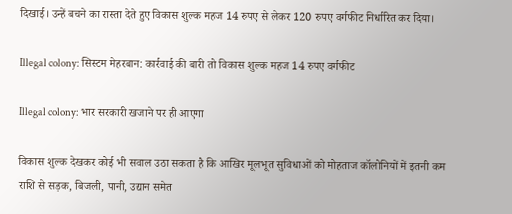दिखाई। उन्हें बचने का रास्ता देते हुए विकास शुल्क महज 14 रुपए से लेकर 120 रुपए वर्गफीट निर्धारित कर दिया।

Illegal colony: सिस्टम मेहरबान: कार्रवाई की बारी तो विकास शुल्क महज 14 रुपए वर्गफीट

Illegal colony: भार सरकारी खजाने पर ही आएगा

विकास शुल्क देखकर कोई भी सवाल उठा सकता है कि आखिर मूलभूत सुविधाओं को मोहताज कॉलोनियों में इतनी कम राशि से सड़क, बिजली, पानी, उद्यान समेत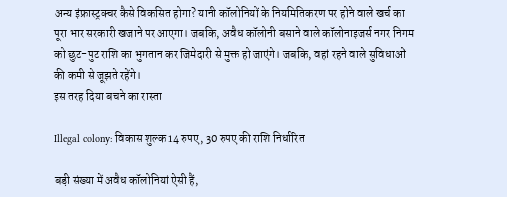अन्य इंफ्रास्ट्रक्चर कैसे विकसित होगा? यानी कॉलोनियों के नियमितिकरण पर होने वाले खर्च का पूरा भार सरकारी खजाने पर आएगा। जबकि, अवैध कॉलोनी बसाने वाले कॉलोनाइजर्स नगर निगम को छुट-पुट राशि का भुगतान कर जिमेदारी से मुक्त हो जाएंगे। जबकि, वहां रहने वाले सुविधाओं की कमी से जूझते रहेंगे।
इस तरह दिया बचने का रास्ता

Illegal colony: विकास शुल्क 14 रुपए, 30 रुपए की राशि निर्धारित

बड़ी संख्या में अवैध कॉलोनियां ऐसी हैं,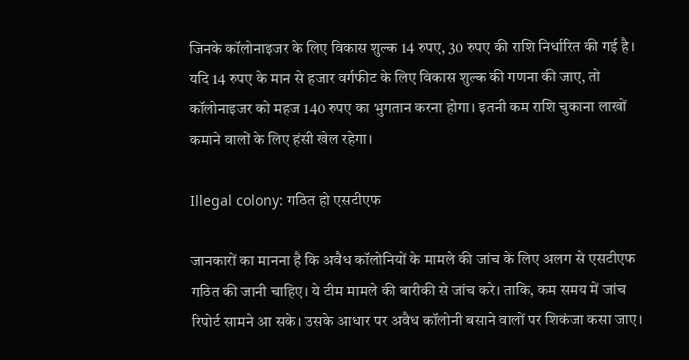जिनके कॉलोनाइजर के लिए विकास शुल्क 14 रुपए, 30 रुपए की राशि निर्धारित की गई है। यदि 14 रुपए के मान से हजार वर्गफीट के लिए विकास शुल्क की गणना की जाए, तो कॉलोनाइजर को महज 140 रुपए का भुगतान करना होगा। इतनी कम राशि चुकाना लाखों कमाने वालों के लिए हंसी खेल रहेगा।

Illegal colony: गठित हो एसटीएफ

जानकारों का मानना है कि अवैध कॉलोनियों के मामले की जांच के लिए अलग से एसटीएफ गठित की जानी चाहिए। ये टीम मामले की बारीकी से जांच करे। ताकि, कम समय में जांच रिपोर्ट सामने आ सके। उसके आधार पर अवैध कॉलोनी बसाने वालों पर शिकंजा कसा जाए।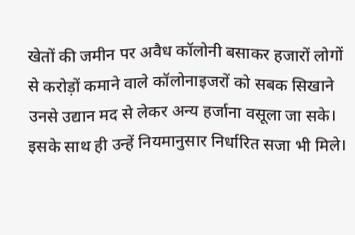खेतों की जमीन पर अवैध कॉलोनी बसाकर हजारों लोगों से करोड़ों कमाने वाले कॉलोनाइजरों को सबक सिखाने उनसे उद्यान मद से लेकर अन्य हर्जाना वसूला जा सके। इसके साथ ही उन्हें नियमानुसार निर्धारित सजा भी मिले।